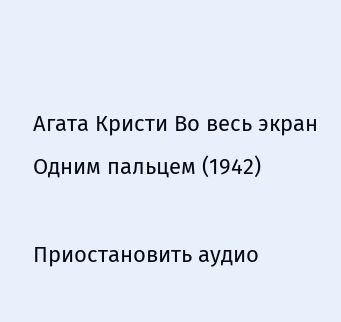Агата Кристи Во весь экран Одним пальцем (1942)

Приостановить аудио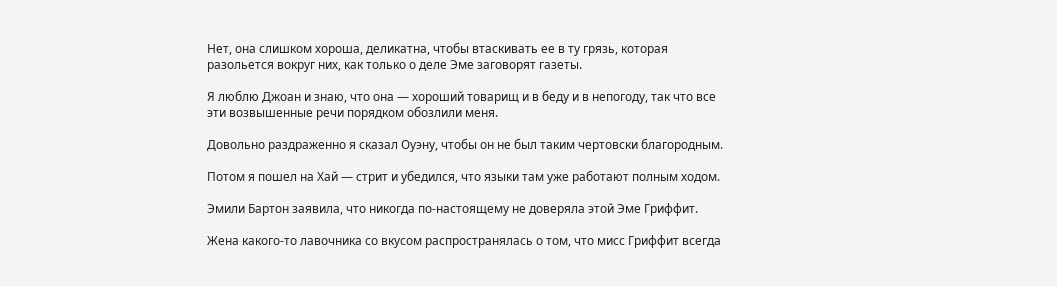Нет, она слишком хороша, деликатна, чтобы втаскивать ее в ту грязь, которая разольется вокруг них, как только о деле Эме заговорят газеты.

Я люблю Джоан и знаю, что она — хороший товарищ и в беду и в непогоду, так что все эти возвышенные речи порядком обозлили меня.

Довольно раздраженно я сказал Оуэну, чтобы он не был таким чертовски благородным.

Потом я пошел на Хай — стрит и убедился, что языки там уже работают полным ходом.

Эмили Бартон заявила, что никогда по-настоящему не доверяла этой Эме Гриффит.

Жена какого-то лавочника со вкусом распространялась о том, что мисс Гриффит всегда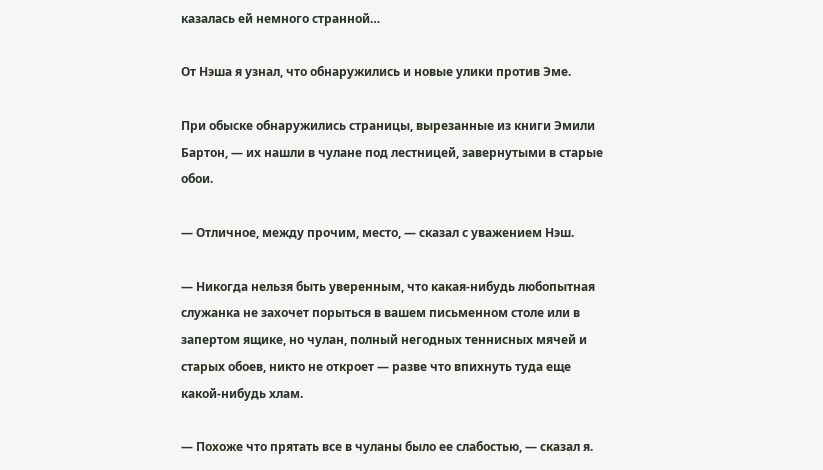казалась ей немного странной…

От Нэша я узнал, что обнаружились и новые улики против Эме.

При обыске обнаружились страницы, вырезанные из книги Эмили Бартон, — их нашли в чулане под лестницей, завернутыми в старые обои.

— Отличное, между прочим, место, — сказал с уважением Нэш.

— Никогда нельзя быть уверенным, что какая-нибудь любопытная служанка не захочет порыться в вашем письменном столе или в запертом ящике, но чулан, полный негодных теннисных мячей и старых обоев, никто не откроет — разве что впихнуть туда еще какой-нибудь хлам.

— Похоже что прятать все в чуланы было ее слабостью, — сказал я.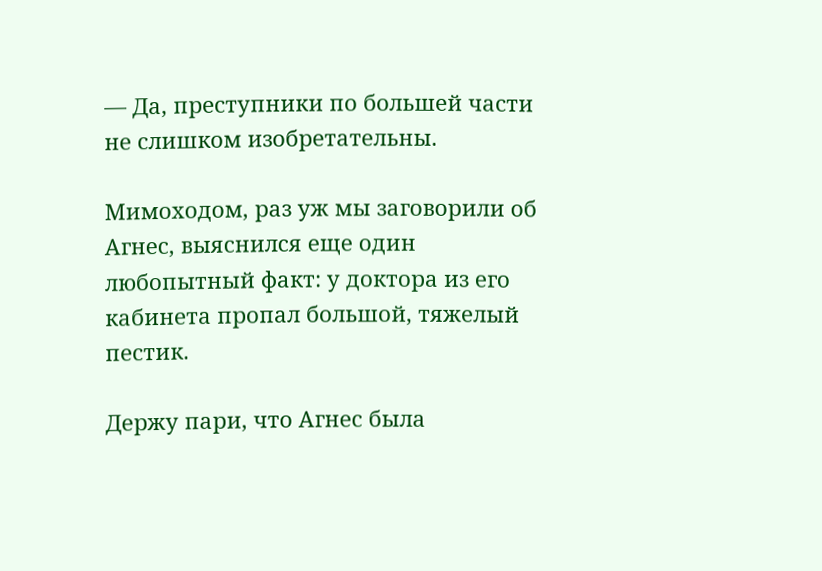— Да, преступники по большей части не слишком изобретательны.

Мимоходом, раз уж мы заговорили об Агнес, выяснился еще один любопытный факт: у доктора из его кабинета пропал большой, тяжелый пестик.

Держу пари, что Агнес была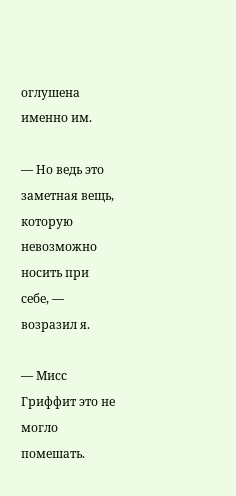оглушена именно им.

— Но ведь это заметная вещь, которую невозможно носить при себе, — возразил я.

— Мисс Гриффит это не могло помешать.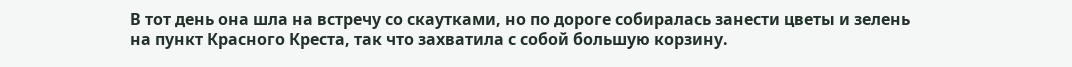В тот день она шла на встречу со скаутками, но по дороге собиралась занести цветы и зелень на пункт Красного Креста, так что захватила с собой большую корзину.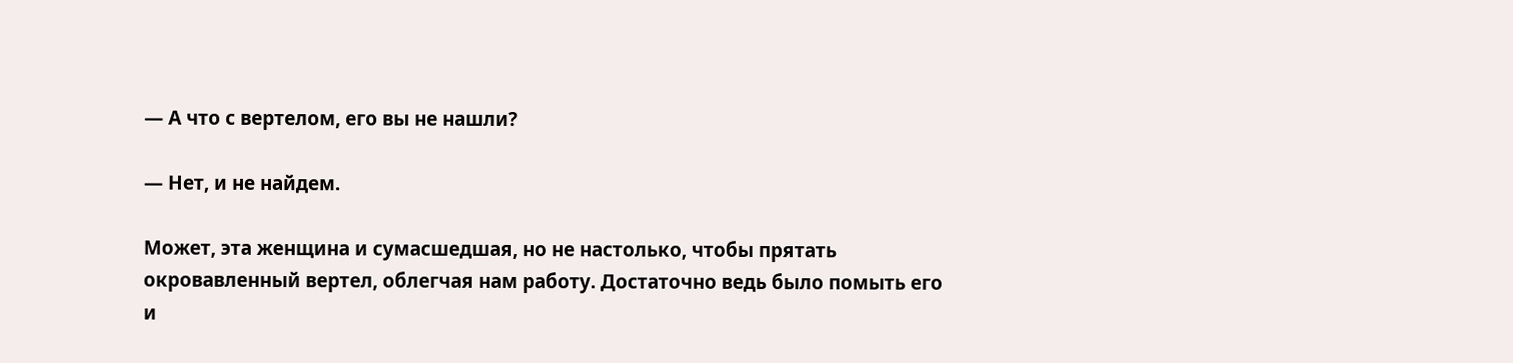— А что с вертелом, его вы не нашли?

— Нет, и не найдем.

Может, эта женщина и сумасшедшая, но не настолько, чтобы прятать окровавленный вертел, облегчая нам работу. Достаточно ведь было помыть его и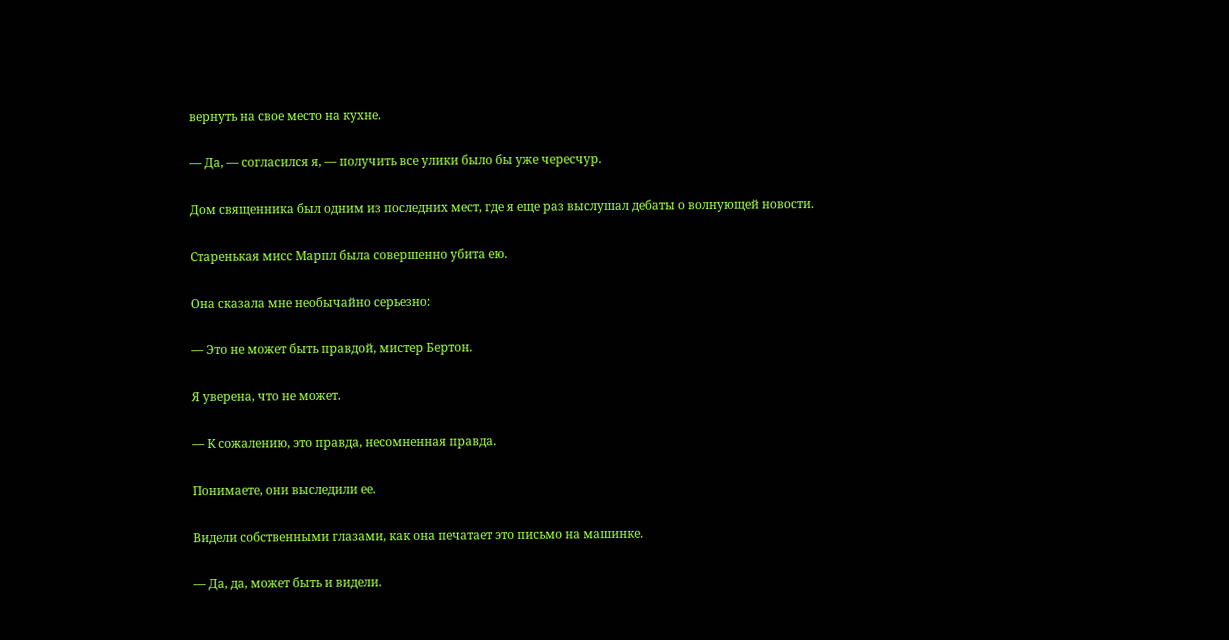вернуть на свое место на кухне.

— Да, — согласился я, — получить все улики было бы уже чересчур.

Дом священника был одним из последних мест, где я еще раз выслушал дебаты о волнующей новости.

Старенькая мисс Марпл была совершенно убита ею.

Она сказала мне необычайно серьезно:

— Это не может быть правдой, мистер Бертон.

Я уверена, что не может.

— К сожалению, это правда, несомненная правда.

Понимаете, они выследили ее.

Видели собственными глазами, как она печатает это письмо на машинке.

— Да, да, может быть и видели.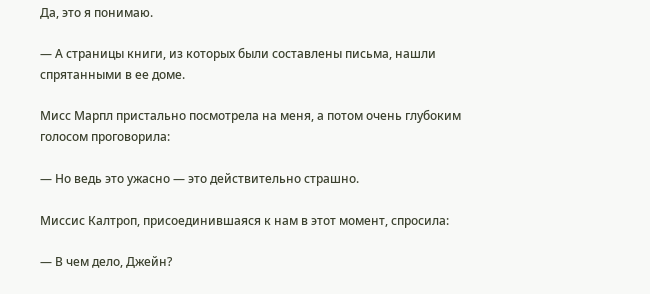Да, это я понимаю.

— А страницы книги, из которых были составлены письма, нашли спрятанными в ее доме.

Мисс Марпл пристально посмотрела на меня, а потом очень глубоким голосом проговорила:

— Но ведь это ужасно — это действительно страшно.

Миссис Калтроп, присоединившаяся к нам в этот момент, спросила:

— В чем дело, Джейн?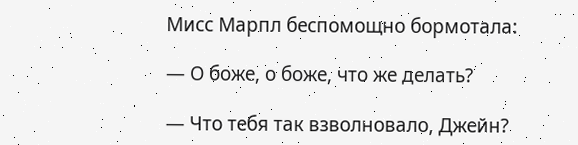Мисс Марпл беспомощно бормотала:

— О боже, о боже, что же делать?

— Что тебя так взволновало, Джейн?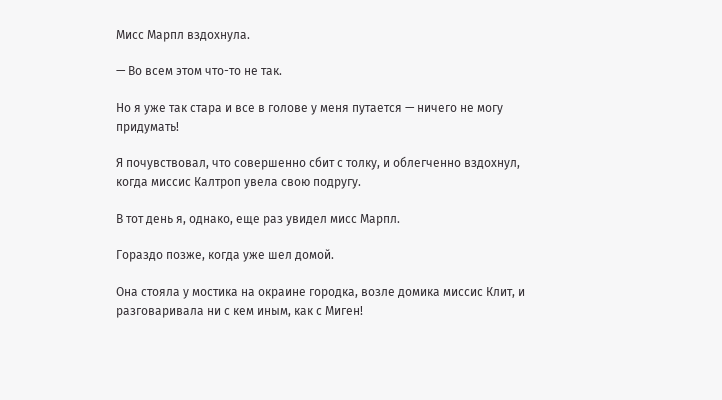Мисс Марпл вздохнула.

— Во всем этом что-то не так.

Но я уже так стара и все в голове у меня путается — ничего не могу придумать!

Я почувствовал, что совершенно сбит с толку, и облегченно вздохнул, когда миссис Калтроп увела свою подругу.

В тот день я, однако, еще раз увидел мисс Марпл.

Гораздо позже, когда уже шел домой.

Она стояла у мостика на окраине городка, возле домика миссис Клит, и разговаривала ни с кем иным, как с Миген!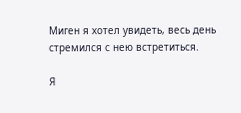Миген я хотел увидеть, весь день стремился с нею встретиться.

Я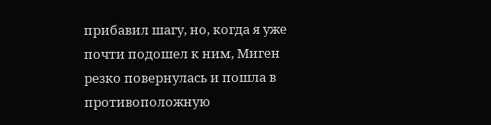прибавил шагу, но, когда я уже почти подошел к ним, Миген резко повернулась и пошла в противоположную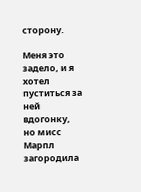сторону.

Меня это задело, и я хотел пуститься за ней вдогонку, но мисс Марпл загородила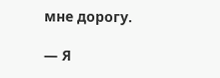мне дорогу.

— Я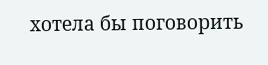хотела бы поговорить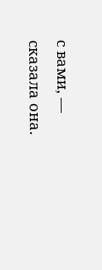с вами, — сказала она.